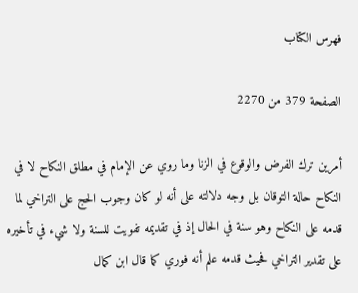فهرس الكتاب

الصفحة 379 من 2270

أمرين ترك الفرض والوقوع في الزنا وما روي عن الإمام في مطلق النكاح لا في النكاح حالة التوقان بل وجه دلالته على أنه لو كان وجوب الحج على التراخي لما قدمه على النكاح وهو سنة في الحال إذ في تقديمه تفويت للسنة ولا شيء في تأخيره على تقدير التراخي فحيث قدمه علم أنه فوري كما قال ابن كمال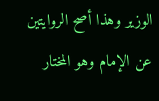الوزير وهذا أصح الروايتين عن الإمام وهو المختار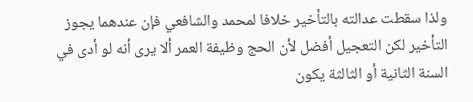ولذا سقطت عدالته بالتأخير خلافا لمحمد والشافعي فإن عندهما يجوز التأخير لكن التعجيل أفضل لأن الحج وظيفة العمر ألا يرى أنه لو أدى في السنة الثانية أو الثالثة يكون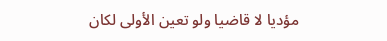مؤديا لا قاضيا ولو تعين الأولى لكان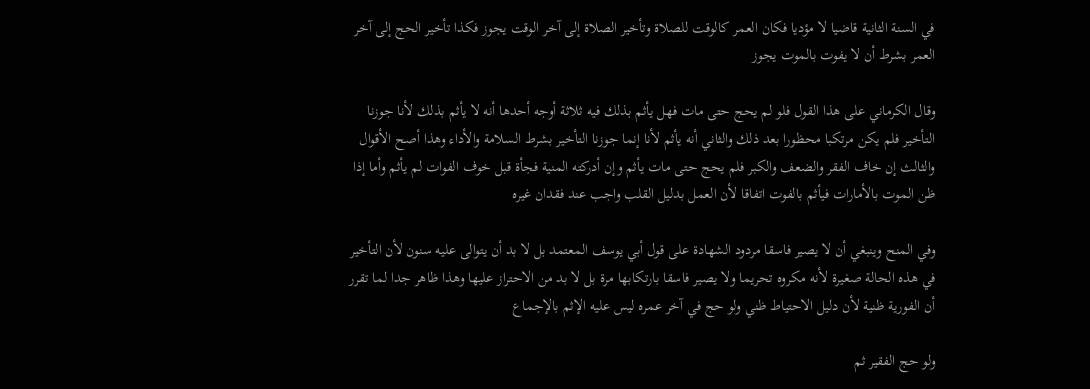في السنة الثانية قاضيا لا مؤديا فكان العمر كالوقت للصلاة وتأخير الصلاة إلى آخر الوقت يجوز فكذا تأخير الحج إلى آخر العمر بشرط أن لا يفوت بالموت يجوز

وقال الكرماني على هذا القول فلو لم يحج حتى مات فهل يأثم بذلك فيه ثلاثة أوجه أحدها أنه لا يأثم بذلك لأنا جوزنا التأخير فلم يكن مرتكبا محظورا بعد ذلك والثاني أنه يأثم لأنا إنما جوزنا التأخير بشرط السلامة والأداء وهذا أصح الأقوال والثالث إن خاف الفقر والضعف والكبر فلم يحج حتى مات يأثم وإن أدركته المنية فجأة قبل خوف الفوات لم يأثم وأما إذا ظن الموت بالأمارات فيأثم بالفوت اتفاقا لأن العمل بدليل القلب واجب عند فقدان غيره

وفي المنح وينبغي أن لا يصير فاسقا مردود الشهادة على قول أبي يوسف المعتمد بل لا بد أن يتوالى عليه سنون لأن التأخير في هذه الحالة صغيرة لأنه مكروه تحريما ولا يصير فاسقا بارتكابها مرة بل لا بد من الاحتراز عليها وهذا ظاهر جدا لما تقرر أن الفورية ظنية لأن دليل الاحتياط ظني ولو حج في آخر عمره ليس عليه الإثم بالإجماع

ولو حج الفقير ثم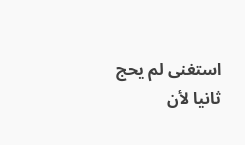استغنى لم يحج ثانيا لأن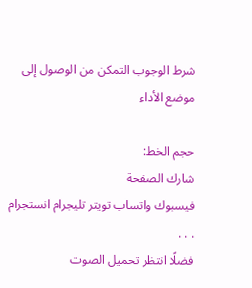شرط الوجوب التمكن من الوصول إلى موضع الأداء

حجم الخط:
شارك الصفحة
فيسبوك واتساب تويتر تليجرام انستجرام
. . .
فضلًا انتظر تحميل الصوت